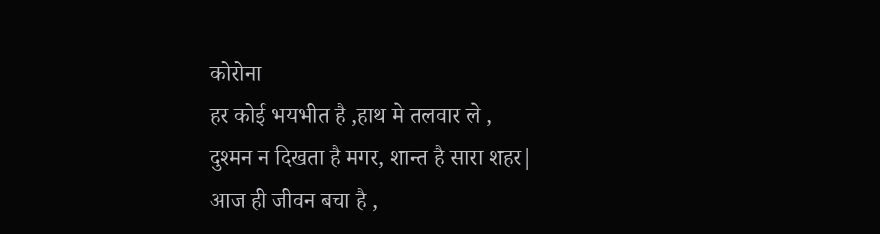कोरोना
हर कोई भयभीत है ,हाथ मे तलवार ले ,
दुश्मन न दिखता है मगर, शान्त है सारा शहर|
आज ही जीवन बचा है ,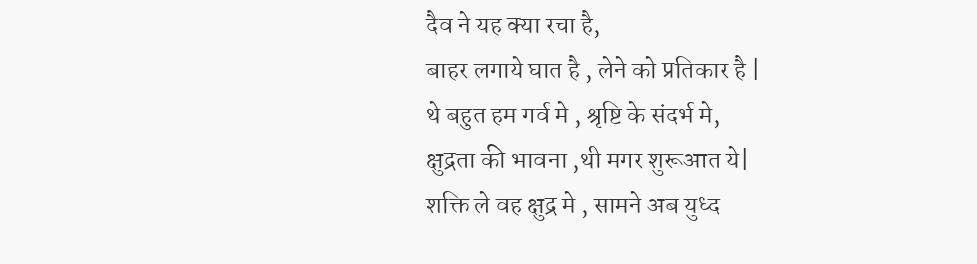दैव ने यह क्या रचा है,
बाहर लगाये घात है , लेने को प्रतिकार है |
थे बहुत हम गर्व मे , श्रृष्टि के संदर्भ मे,
क्षुद्रता की भावना ,थी मगर शुरूआत ये|
शक्ति ले वह क्षुद्र मे , सामने अब युध्द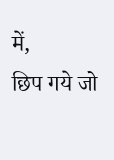में,
छिप गये जो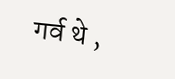गर्व थे ,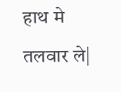हाथ मे तलवार ले|